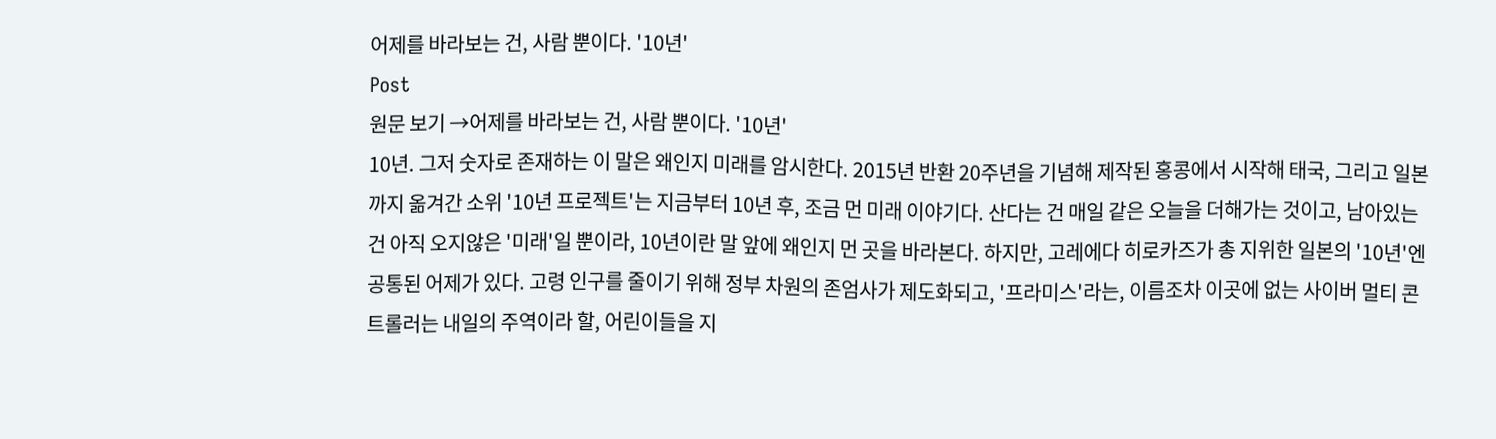어제를 바라보는 건, 사람 뿐이다. '10년'
Post
원문 보기 →어제를 바라보는 건, 사람 뿐이다. '10년'
10년. 그저 숫자로 존재하는 이 말은 왜인지 미래를 암시한다. 2015년 반환 20주년을 기념해 제작된 홍콩에서 시작해 태국, 그리고 일본까지 옮겨간 소위 '10년 프로젝트'는 지금부터 10년 후, 조금 먼 미래 이야기다. 산다는 건 매일 같은 오늘을 더해가는 것이고, 남아있는 건 아직 오지않은 '미래'일 뿐이라, 10년이란 말 앞에 왜인지 먼 곳을 바라본다. 하지만, 고레에다 히로카즈가 총 지위한 일본의 '10년'엔 공통된 어제가 있다. 고령 인구를 줄이기 위해 정부 차원의 존엄사가 제도화되고, '프라미스'라는, 이름조차 이곳에 없는 사이버 멀티 콘트롤러는 내일의 주역이라 할, 어린이들을 지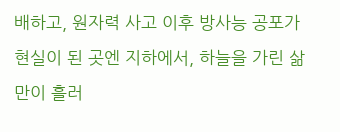배하고, 원자력 사고 이후 방사능 공포가 현실이 된 곳엔 지하에서, 하늘을 가린 삶 만이 흘러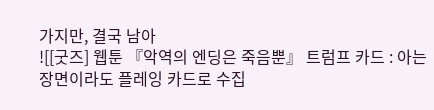가지만, 결국 남아
![[굿즈] 웹툰 『악역의 엔딩은 죽음뿐』 트럼프 카드 : 아는 장면이라도 플레잉 카드로 수집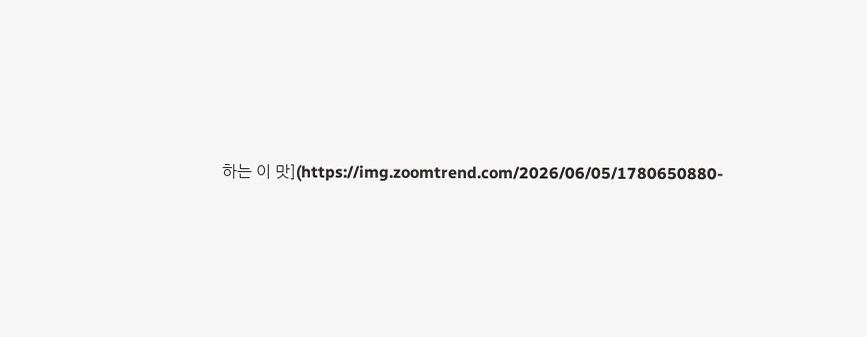하는 이 맛](https://img.zoomtrend.com/2026/06/05/1780650880-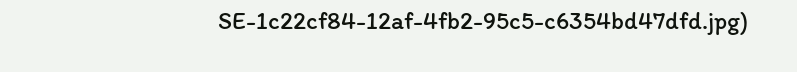SE-1c22cf84-12af-4fb2-95c5-c6354bd47dfd.jpg)